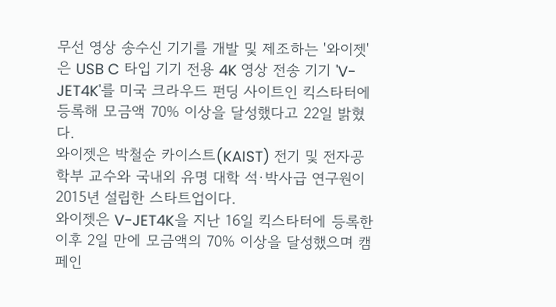무선 영상 송수신 기기를 개발 및 제조하는 '와이젯'은 USB C 타입 기기 전용 4K 영상 전송 기기 'V-JET4K'를 미국 크라우드 펀딩 사이트인 킥스타터에 등록해 모금액 70% 이상을 달성했다고 22일 밝혔다.
와이젯은 박철순 카이스트(KAIST) 전기 및 전자공학부 교수와 국내외 유명 대학 석·박사급 연구원이 2015년 설립한 스타트업이다.
와이젯은 V-JET4K을 지난 16일 킥스타터에 등록한 이후 2일 만에 모금액의 70% 이상을 달성했으며 캠페인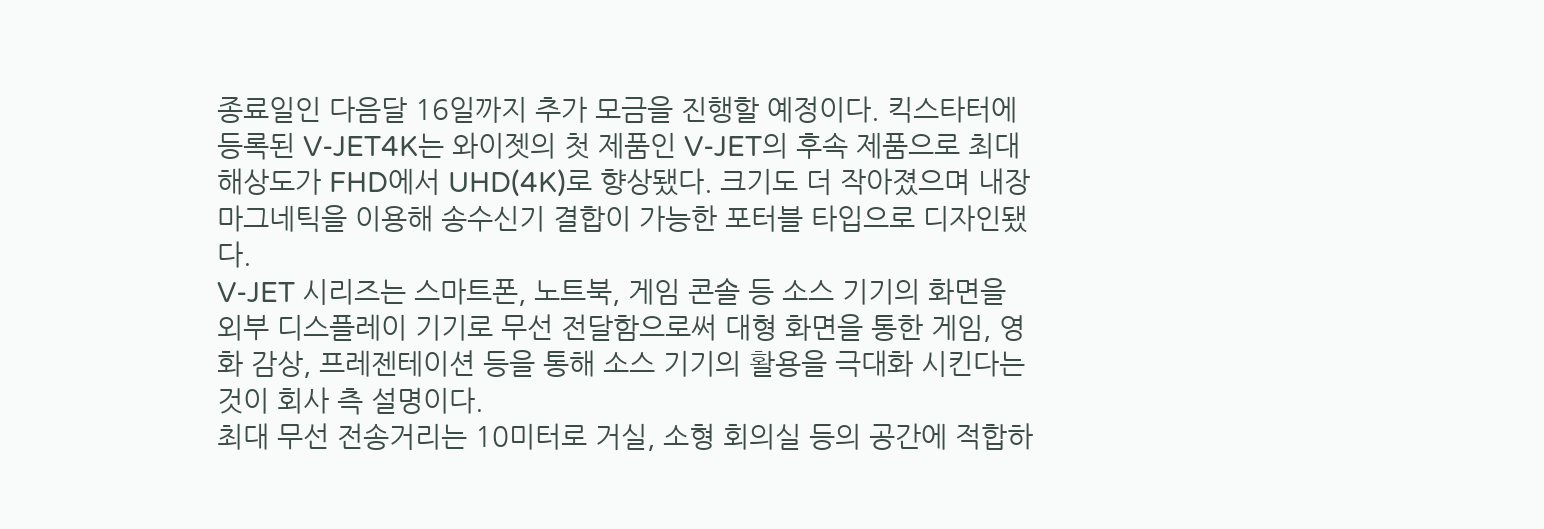종료일인 다음달 16일까지 추가 모금을 진행할 예정이다. 킥스타터에 등록된 V-JET4K는 와이젯의 첫 제품인 V-JET의 후속 제품으로 최대 해상도가 FHD에서 UHD(4K)로 향상됐다. 크기도 더 작아졌으며 내장 마그네틱을 이용해 송수신기 결합이 가능한 포터블 타입으로 디자인됐다.
V-JET 시리즈는 스마트폰, 노트북, 게임 콘솔 등 소스 기기의 화면을 외부 디스플레이 기기로 무선 전달함으로써 대형 화면을 통한 게임, 영화 감상, 프레젠테이션 등을 통해 소스 기기의 활용을 극대화 시킨다는 것이 회사 측 설명이다.
최대 무선 전송거리는 10미터로 거실, 소형 회의실 등의 공간에 적합하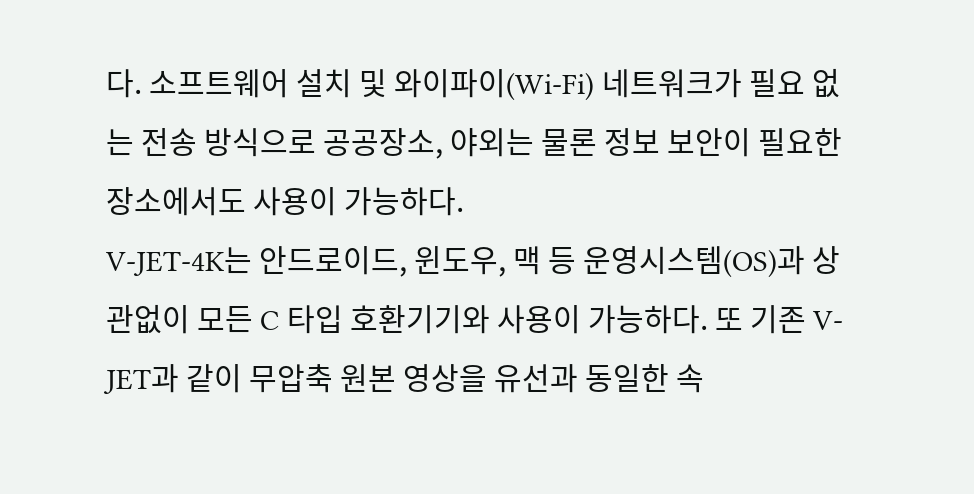다. 소프트웨어 설치 및 와이파이(Wi-Fi) 네트워크가 필요 없는 전송 방식으로 공공장소, 야외는 물론 정보 보안이 필요한 장소에서도 사용이 가능하다.
V-JET-4K는 안드로이드, 윈도우, 맥 등 운영시스템(OS)과 상관없이 모든 C 타입 호환기기와 사용이 가능하다. 또 기존 V-JET과 같이 무압축 원본 영상을 유선과 동일한 속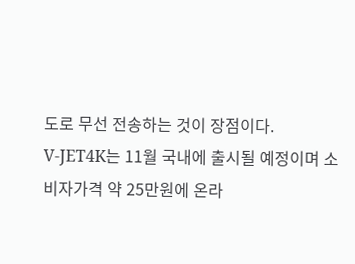도로 무선 전송하는 것이 장점이다.
V-JET4K는 11월 국내에 출시될 예정이며 소비자가격 약 25만원에 온라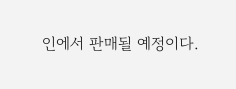인에서 판매될 예정이다.